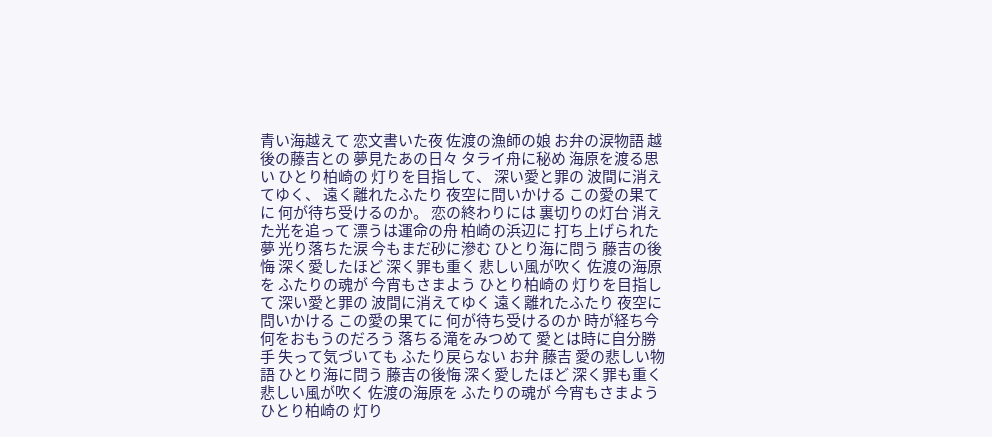青い海越えて 恋文書いた夜 佐渡の漁師の娘 お弁の涙物語 越後の藤吉との 夢見たあの日々 タライ舟に秘め 海原を渡る思い ひとり柏崎の 灯りを目指して、 深い愛と罪の 波間に消えてゆく、 遠く離れたふたり 夜空に問いかける この愛の果てに 何が待ち受けるのか。 恋の終わりには 裏切りの灯台 消えた光を追って 漂うは運命の舟 柏崎の浜辺に 打ち上げられた夢 光り落ちた涙 今もまだ砂に滲む ひとり海に問う 藤吉の後悔 深く愛したほど 深く罪も重く 悲しい風が吹く 佐渡の海原を ふたりの魂が 今宵もさまよう ひとり柏崎の 灯りを目指して 深い愛と罪の 波間に消えてゆく 遠く離れたふたり 夜空に問いかける この愛の果てに 何が待ち受けるのか 時が経ち今 何をおもうのだろう 落ちる滝をみつめて 愛とは時に自分勝手 失って気づいても ふたり戻らない お弁 藤吉 愛の悲しい物語 ひとり海に問う 藤吉の後悔 深く愛したほど 深く罪も重く 悲しい風が吹く 佐渡の海原を ふたりの魂が 今宵もさまよう ひとり柏崎の 灯り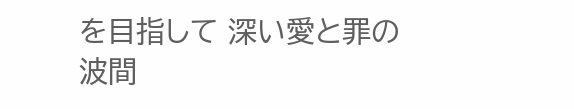を目指して 深い愛と罪の 波間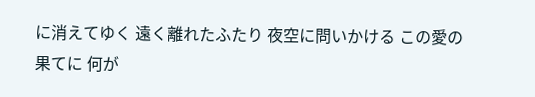に消えてゆく 遠く離れたふたり 夜空に問いかける この愛の果てに 何が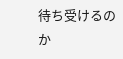待ち受けるのか